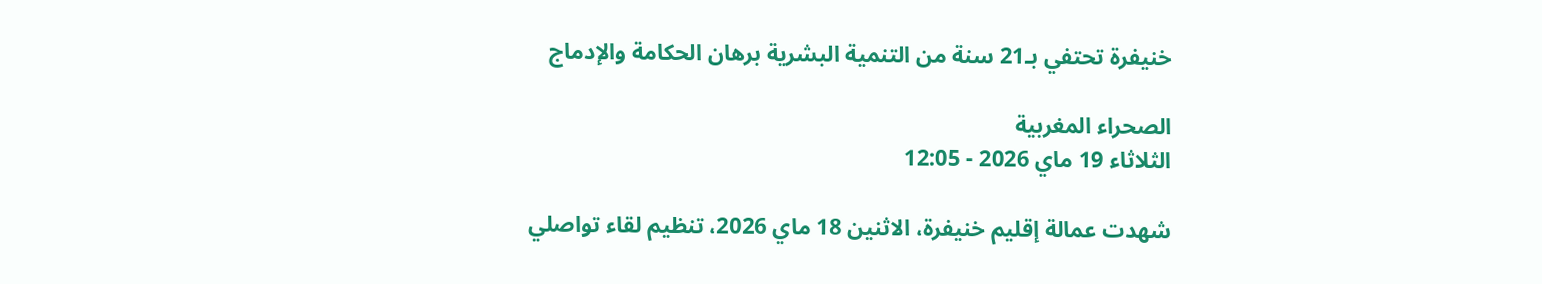خنيفرة تحتفي بـ21 سنة من التنمية البشرية برهان الحكامة والإدماج

الصحراء المغربية
الثلاثاء 19 ماي 2026 - 12:05

شهدت عمالة إقليم خنيفرة، الاثنين 18 ماي 2026، تنظيم لقاء تواصلي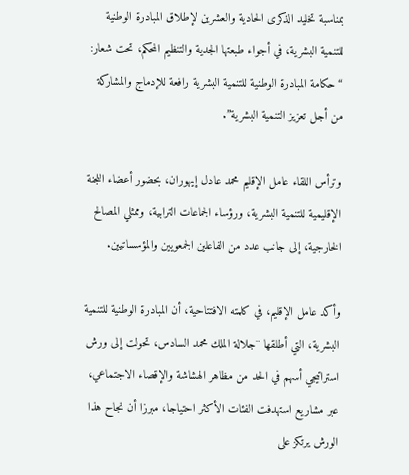بمناسبة تخليد الذكرى الحادية والعشرين لإطلاق المبادرة الوطنية للتنمية البشرية، في أجواء طبعتها الجدية والتنظيم المحكم، تحت شعار: “حكامة المبادرة الوطنية للتنمية البشرية رافعة للإدماج والمشاركة من أجل تعزيز التنمية البشرية”.

وترأس اللقاء عامل الإقليم محمد عادل إيهوران، بحضور أعضاء اللجنة الإقليمية للتنمية البشرية، ورؤساء الجماعات الترابية، وممثلي المصالح الخارجية، إلى جانب عدد من الفاعلين الجمعويين والمؤسساتيين.

وأكد عامل الإقليم، في كلمته الافتتاحية، أن المبادرة الوطنية للتنمية البشرية، التي أطلقها ¨جلالة الملك محمد السادس، تحولت إلى ورش استراتيجي أسهم في الحد من مظاهر الهشاشة والإقصاء الاجتماعي، عبر مشاريع استهدفت الفئات الأكثر احتياجا، مبرزا أن نجاح هذا الورش يرتكز على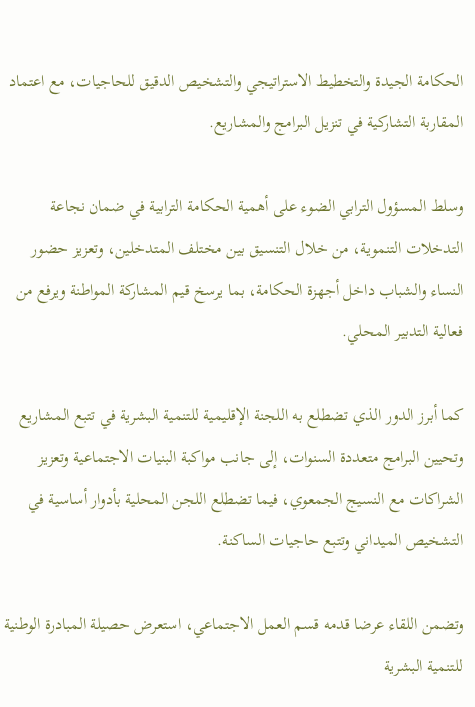الحكامة الجيدة والتخطيط الاستراتيجي والتشخيص الدقيق للحاجيات، مع اعتماد المقاربة التشاركية في تنزيل البرامج والمشاريع.

وسلط المسؤول الترابي الضوء على أهمية الحكامة الترابية في ضمان نجاعة التدخلات التنموية، من خلال التنسيق بين مختلف المتدخلين، وتعزيز حضور النساء والشباب داخل أجهزة الحكامة، بما يرسخ قيم المشاركة المواطنة ويرفع من فعالية التدبير المحلي.

كما أبرز الدور الذي تضطلع به اللجنة الإقليمية للتنمية البشرية في تتبع المشاريع وتحيين البرامج متعددة السنوات، إلى جانب مواكبة البنيات الاجتماعية وتعزيز الشراكات مع النسيج الجمعوي، فيما تضطلع اللجن المحلية بأدوار أساسية في التشخيص الميداني وتتبع حاجيات الساكنة.

وتضمن اللقاء عرضا قدمه قسم العمل الاجتماعي، استعرض حصيلة المبادرة الوطنية للتنمية البشرية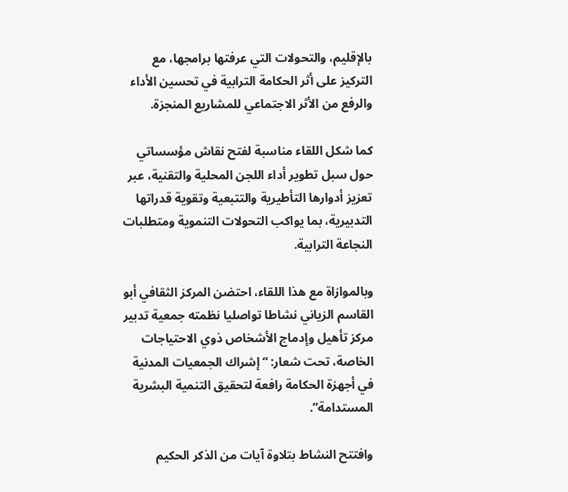بالإقليم، والتحولات التي عرفتها برامجها، مع التركيز على أثر الحكامة الترابية في تحسين الأداء والرفع من الأثر الاجتماعي للمشاريع المنجزة.

كما شكل اللقاء مناسبة لفتح نقاش مؤسساتي حول سبل تطوير أداء اللجن المحلية والتقنية، عبر تعزيز أدوارها التأطيرية والتتبعية وتقوية قدراتها التدبيرية، بما يواكب التحولات التنموية ومتطلبات النجاعة الترابية.

وبالموازاة مع هذا اللقاء، احتضن المركز الثقافي أبو القاسم الزياني نشاطا تواصليا نظمته جمعية تدبير مركز تأهيل وإدماج الأشخاص ذوي الاحتياجات الخاصة، تحت شعار: “إشراك الجمعيات المدنية في أجهزة الحكامة رافعة لتحقيق التنمية البشرية المستدامة”.

وافتتح النشاط بتلاوة آيات من الذكر الحكيم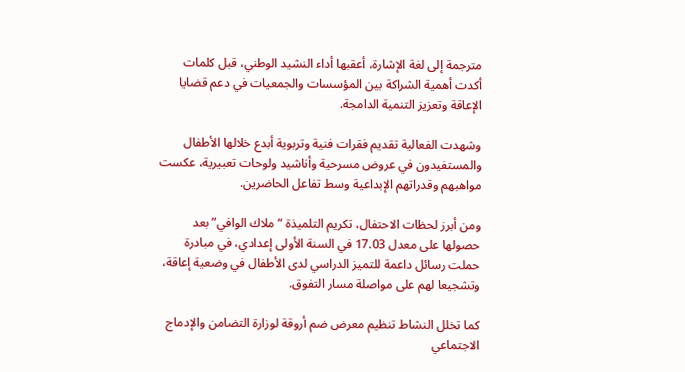مترجمة إلى لغة الإشارة، أعقبها أداء النشيد الوطني، قبل كلمات أكدت أهمية الشراكة بين المؤسسات والجمعيات في دعم قضايا الإعاقة وتعزيز التنمية الدامجة.

وشهدت الفعالية تقديم فقرات فنية وتربوية أبدع خلالها الأطفال والمستفيدون في عروض مسرحية وأناشيد ولوحات تعبيرية، عكست مواهبهم وقدراتهم الإبداعية وسط تفاعل الحاضرين.

ومن أبرز لحظات الاحتفال، تكريم التلميذة “ملاك الوافي” بعد حصولها على معدل 17.03 في السنة الأولى إعدادي، في مبادرة حملت رسائل داعمة للتميز الدراسي لدى الأطفال في وضعية إعاقة، وتشجيعا لهم على مواصلة مسار التفوق.

كما تخلل النشاط تنظيم معرض ضم أروقة لوزارة التضامن والإدماج الاجتماعي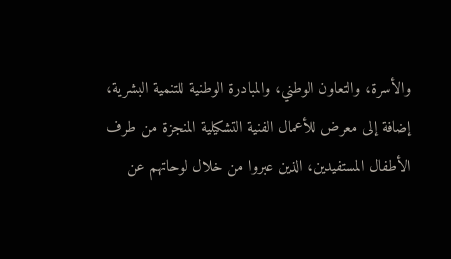والأسرة، والتعاون الوطني، والمبادرة الوطنية للتنمية البشرية، إضافة إلى معرض للأعمال الفنية التشكيلية المنجزة من طرف الأطفال المستفيدين، الذين عبروا من خلال لوحاتهم عن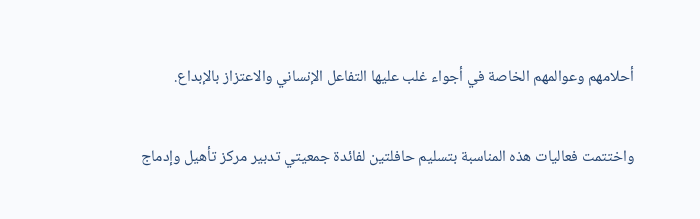أحلامهم وعوالمهم الخاصة في أجواء غلب عليها التفاعل الإنساني والاعتزاز بالإبداع.

واختتمت فعاليات هذه المناسبة بتسليم حافلتين لفائدة جمعيتي تدبير مركز تأهيل وإدماج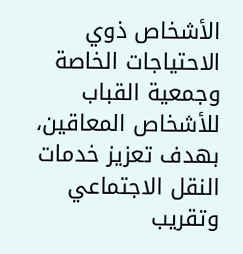الأشخاص ذوي الاحتياجات الخاصة وجمعية القباب للأشخاص المعاقين، بهدف تعزيز خدمات النقل الاجتماعي وتقريب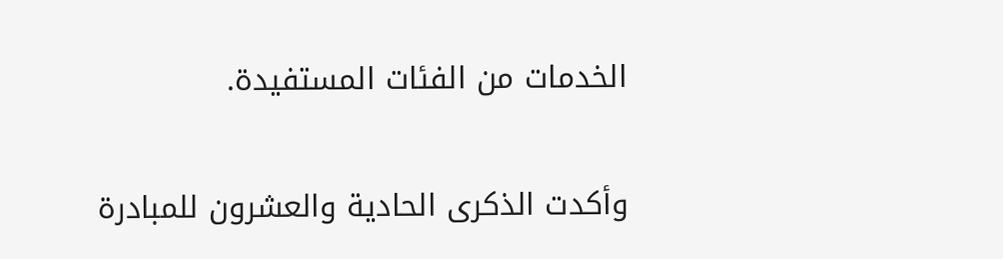الخدمات من الفئات المستفيدة.

وأكدت الذكرى الحادية والعشرون للمبادرة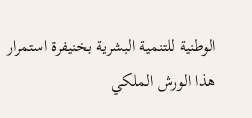الوطنية للتنمية البشرية بخنيفرة استمرار هذا الورش الملكي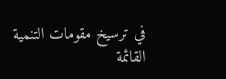في ترسيخ مقومات التنمية القائمة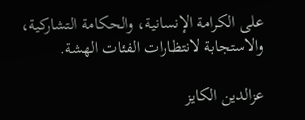على الكرامة الإنسانية، والحكامة التشاركية، والاستجابة لانتظارات الفئات الهشة.

عزالدين الكايز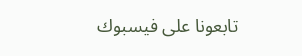تابعونا على فيسبوك